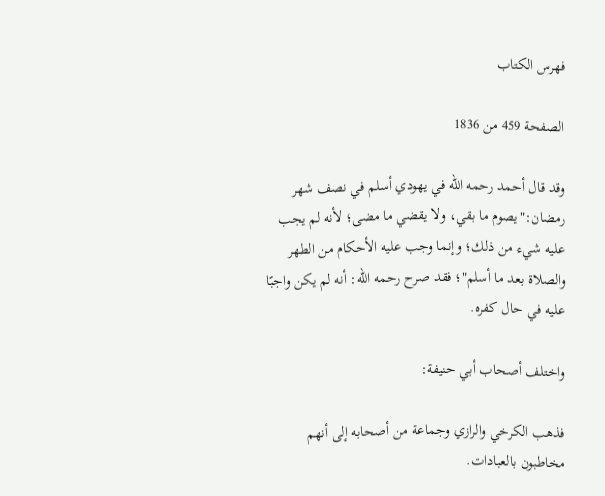فهرس الكتاب

الصفحة 459 من 1836

وقد قال أحمد رحمه الله في يهودي أسلم في نصف شهر رمضان:"يصوم ما بقي، ولا يقضي ما مضى؛ لأنه لم يجب عليه شيء من ذلك؛ وإنما وجب عليه الأحكام من الطهر والصلاة بعد ما أسلم"؛ فقد صرح رحمه الله: أنه لم يكن واجبًا عليه في حال كفره.

واختلف أصحاب أبي حنيفة:

فذهب الكرخي والرازي وجماعة من أصحابه إلى أنهم مخاطبون بالعبادات.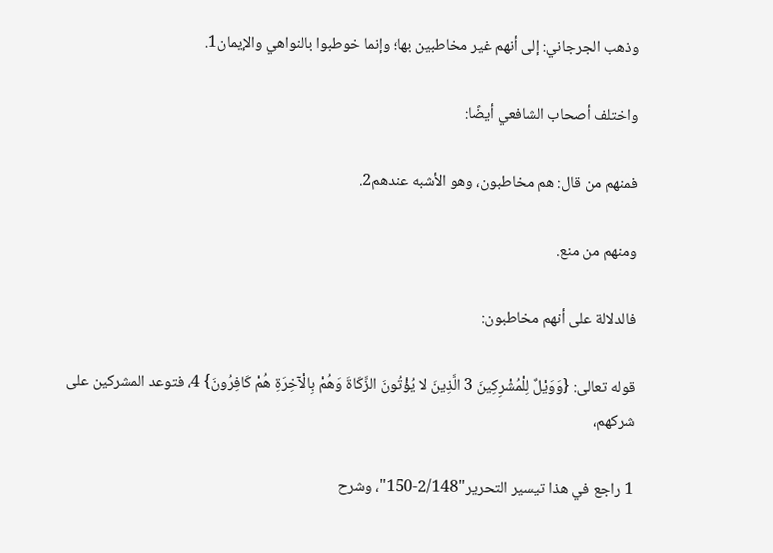وذهب الجرجاني: إلى أنهم غير مخاطبين بها؛ وإنما خوطبوا بالنواهي والإيمان1.

واختلف أصحاب الشافعي أيضًا:

فمنهم من قال: هم مخاطبون، وهو الأشبه عندهم2.

ومنهم من منع.

فالدلالة على أنهم مخاطبون:

قوله تعالى: {وَوَيْلٌ لِلْمُشْرِكِينَ 3 الَّذِينَ لا يُؤْتُونَ الزَّكَاةَ وَهُمْ بِالْآخِرَةِ هُمْ كَافِرُونَ} 4، فتوعد المشركين على شركهم،

1 راجع في هذا تيسير التحرير"2/148-150"، وشرح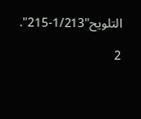التلويح"1/213-215".

2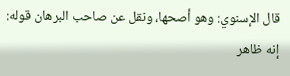قال الإسنوي: وهو أصحها، ونقل عن صاحب البرهان قوله: إنه ظاهر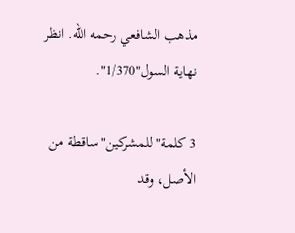مذهب الشافعي رحمه الله. انظر نهاية السول"1/370".

3 كلمة"للمشركين"ساقطة من الأصل، وقد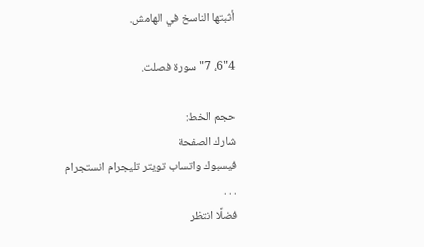أثبتها الناسخ في الهامش.

4"6، 7"سورة فصلت.

حجم الخط:
شارك الصفحة
فيسبوك واتساب تويتر تليجرام انستجرام
. . .
فضلًا انتظر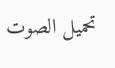تحميل الصوت